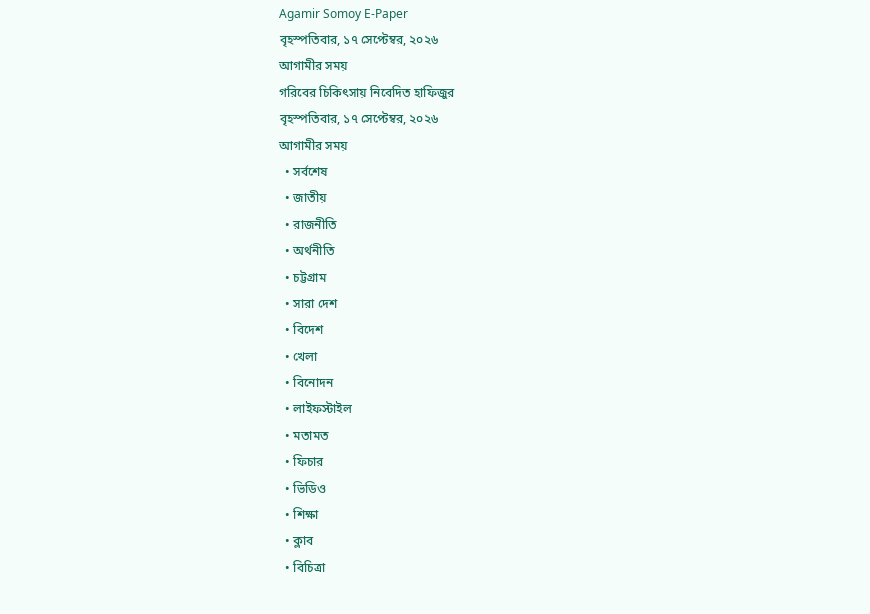Agamir Somoy E-Paper
বৃহস্পতিবার, ১৭ সেপ্টেম্বর, ২০২৬
আগামীর সময়
গরিবের চিকিৎসায় নিবেদিত হাফিজুর
বৃহস্পতিবার, ১৭ সেপ্টেম্বর, ২০২৬
আগামীর সময়
  • সর্বশেষ
  • জাতীয়
  • রাজনীতি
  • অর্থনীতি
  • চট্টগ্রাম
  • সারা দেশ
  • বিদেশ
  • খেলা
  • বিনোদন
  • লাইফস্টাইল
  • মতামত
  • ফিচার
  • ভিডিও
  • শিক্ষা
  • ক্লাব
  • বিচিত্রা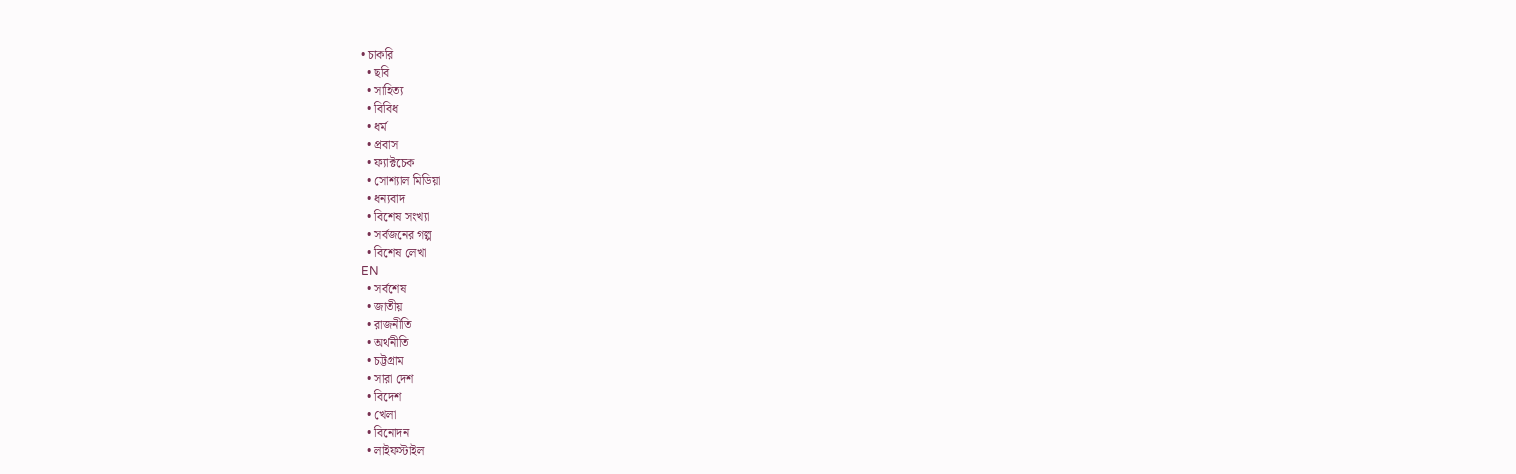• চাকরি
  • ছবি
  • সাহিত্য
  • বিবিধ
  • ধর্ম
  • প্রবাস
  • ফ্যাক্টচেক
  • সোশ্যাল মিডিয়া
  • ধন্যবাদ
  • বিশেষ সংখ্যা
  • সর্বজনের গল্প
  • বিশেষ লেখা
EN
  • সর্বশেষ
  • জাতীয়
  • রাজনীতি
  • অর্থনীতি
  • চট্টগ্রাম
  • সারা দেশ
  • বিদেশ
  • খেলা
  • বিনোদন
  • লাইফস্টাইল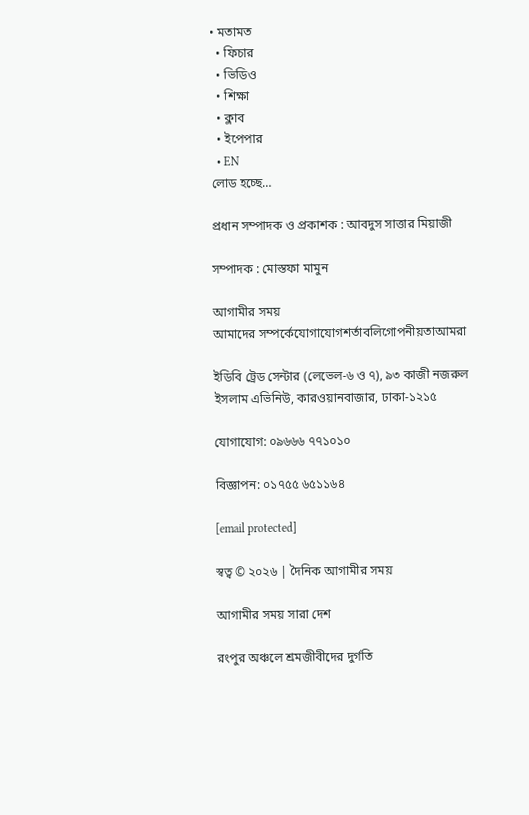• মতামত
  • ফিচার
  • ভিডিও
  • শিক্ষা
  • ক্লাব
  • ইপেপার
  • EN
লোড হচ্ছে…

প্রধান সম্পাদক ও প্রকাশক : আবদুস সাত্তার মিয়াজী

সম্পাদক : মোস্তফা মামুন

আগামীর সময়
আমাদের সম্পর্কেযোগাযোগশর্তাবলিগোপনীয়তাআমরা

ইডিবি ট্রেড সেন্টার (লেভেল-৬ ও ৭), ৯৩ কাজী নজরুল ইসলাম এভিনিউ, কারওয়ানবাজার, ঢাকা-১২১৫

যোগাযোগ: ০৯৬৬৬ ৭৭১০১০

বিজ্ঞাপন: ০১৭৫৫ ৬৫১১৬৪

[email protected]

স্বত্ব © ২০২৬ | দৈনিক আগামীর সময়

আগামীর সময় সারা দেশ

রংপুর অঞ্চলে শ্রমজীবীদের দুর্গতি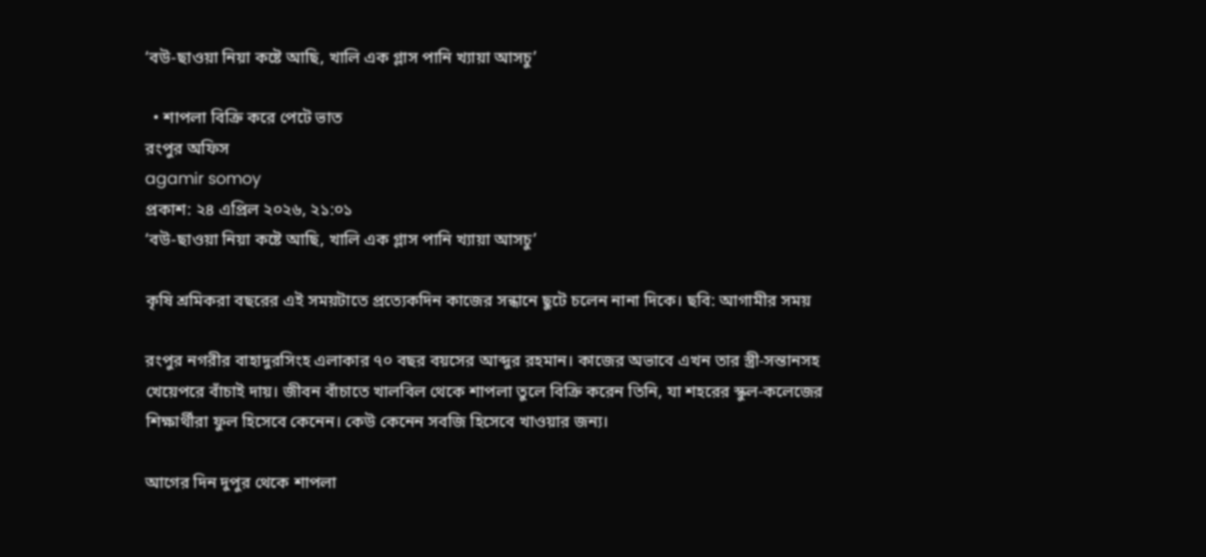‘বউ-ছাওয়া নিয়া কষ্টে আছি, খালি এক গ্লাস পানি খ্যায়া আসচু’

  • শাপলা বিক্রি করে পেটে ভাত
রংপুর অফিস
agamir somoy
প্রকাশ: ২৪ এপ্রিল ২০২৬, ২১:০১
‘বউ-ছাওয়া নিয়া কষ্টে আছি, খালি এক গ্লাস পানি খ্যায়া আসচু’

কৃষি শ্রমিকরা বছরের এই সময়টাতে প্রত্যেকদিন কাজের সন্ধানে ছুটে চলেন নানা দিকে। ছবি: আগামীর সময়

রংপুর নগরীর বাহাদুরসিংহ এলাকার ৭০ বছর বয়সের আব্দুর রহমান। কাজের অভাবে এখন তার স্ত্রী-সন্তানসহ খেয়েপরে বাঁচাই দায়। জীবন বাঁচাতে খালবিল থেকে শাপলা তুলে বিক্রি করেন তিনি, যা শহরের স্কুল-কলেজের শিক্ষার্থীরা ফুল হিসেবে কেনেন। কেউ কেনেন সবজি হিসেবে খাওয়ার জন্য।

আগের দিন দুপুর থেকে শাপলা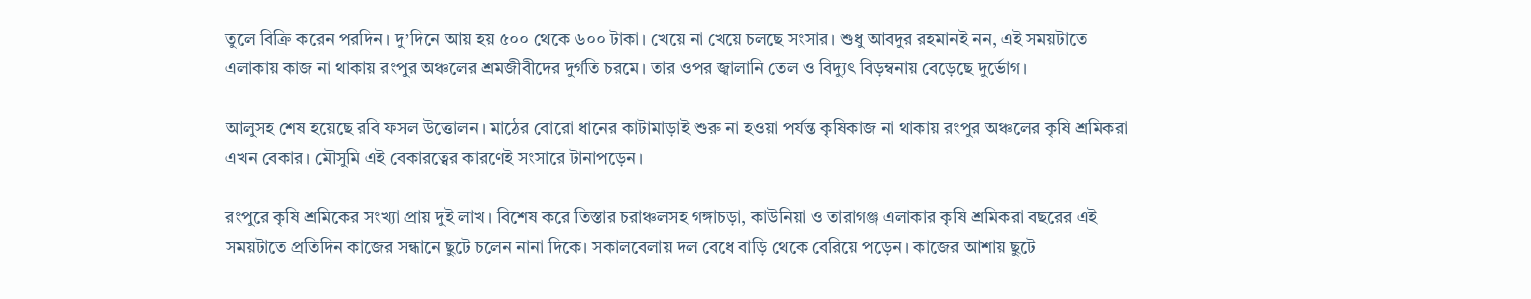তুলে বিক্রি করেন পরদিন। দু’দিনে আয় হয় ৫০০ থেকে ৬০০ টাকা। খেয়ে না খেয়ে চলছে সংসার। শুধু আবদুর রহমানই নন, এই সময়টাতে এলাকায় কাজ না থাকায় রংপুর অঞ্চলের শ্রমজীবীদের দুর্গতি চরমে। তার ওপর জ্বালানি তেল ও বিদ্যুৎ বিড়ম্বনায় বেড়েছে দুর্ভোগ।

আলুসহ শেষ হয়েছে রবি ফসল উত্তোলন। মাঠের বোরো ধানের কাটামাড়াই শুরু না হওয়া পর্যন্ত কৃষিকাজ না থাকায় রংপুর অঞ্চলের কৃষি শ্রমিকরা এখন বেকার। মৌসুমি এই বেকারত্বের কারণেই সংসারে টানাপড়েন।

রংপুরে কৃষি শ্রমিকের সংখ্যা প্রায় দুই লাখ। বিশেষ করে তিস্তার চরাঞ্চলসহ গঙ্গাচড়া, কাউনিয়া ও তারাগঞ্জ এলাকার কৃষি শ্রমিকরা বছরের এই সময়টাতে প্রতিদিন কাজের সন্ধানে ছুটে চলেন নানা দিকে। সকালবেলায় দল বেধে বাড়ি থেকে বেরিয়ে পড়েন। কাজের আশায় ছুটে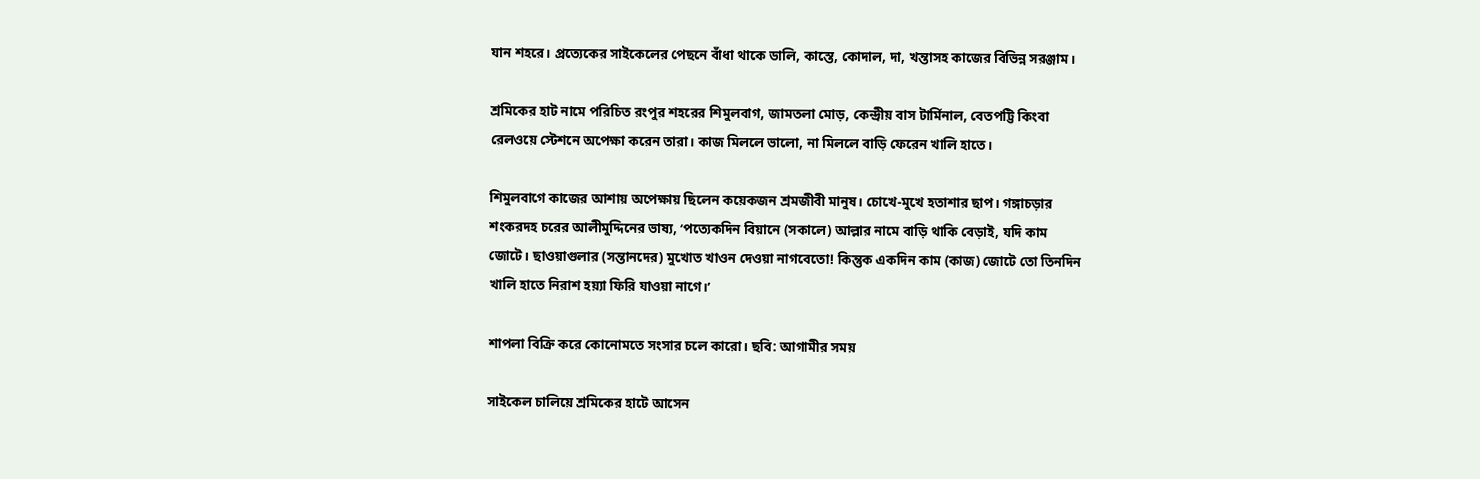যান শহরে। প্রত্যেকের সাইকেলের পেছনে বাঁধা থাকে ডালি, কাস্তে, কোদাল, দা, খন্তাসহ কাজের বিভিন্ন সরঞ্জাম।

শ্রমিকের হাট নামে পরিচিত রংপুর শহরের শিমুলবাগ, জামতলা মোড়, কেন্দ্রীয় বাস টার্মিনাল, বেতপট্টি কিংবা রেলওয়ে স্টেশনে অপেক্ষা করেন তারা। কাজ মিললে ভালো, না মিললে বাড়ি ফেরেন খালি হাতে।

শিমুলবাগে কাজের আশায় অপেক্ষায় ছিলেন কয়েকজন শ্রমজীবী মানুষ। চোখে-মুখে হতাশার ছাপ। গঙ্গাচড়ার শংকরদহ চরের আলীমুদ্দিনের ভাষ্য, ‘পত্যেকদিন বিয়ানে (সকালে) আল্লার নামে বাড়ি থাকি বেড়াই, যদি কাম জোটে। ছাওয়াগুলার (সন্তানদের) মুখোত খাওন দেওয়া নাগবেতো! কিন্তুক একদিন কাম (কাজ) জোটে তো তিনদিন খালি হাতে নিরাশ হয়্যা ফিরি যাওয়া নাগে।’

শাপলা বিক্রি করে কোনোমতে সংসার চলে কারো। ছবি: আগামীর সময়

সাইকেল চালিয়ে শ্রমিকের হাটে আসেন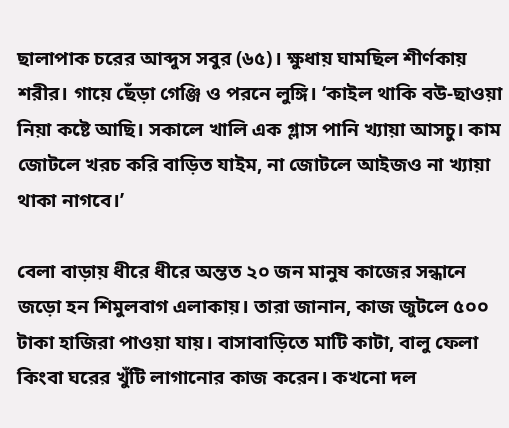ছালাপাক চরের আব্দুস সবুর (৬৫)। ক্ষুধায় ঘামছিল শীর্ণকায় শরীর। গায়ে ছেঁড়া গেঞ্জি ও পরনে লুঙ্গি। ‘কাইল থাকি বউ-ছাওয়া নিয়া কষ্টে আছি। সকালে খালি এক গ্লাস পানি খ্যায়া আসচু। কাম জোটলে খরচ করি বাড়িত যাইম, না জোটলে আইজও না খ্যায়া থাকা নাগবে।’

বেলা বাড়ায় ধীরে ধীরে অন্তত ২০ জন মানুষ কাজের সন্ধানে জড়ো হন শিমুলবাগ এলাকায়। তারা জানান, কাজ জুটলে ৫০০ টাকা হাজিরা পাওয়া যায়। বাসাবাড়িতে মাটি কাটা, বালু ফেলা কিংবা ঘরের খুঁটি লাগানোর কাজ করেন। কখনো দল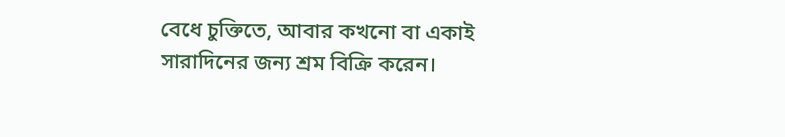বেধে চুক্তিতে, আবার কখনো বা একাই সারাদিনের জন্য শ্রম বিক্রি করেন।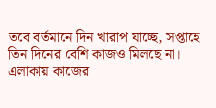তবে বর্তমানে দিন খারাপ যাচ্ছে, সপ্তাহে তিন দিনের বেশি কাজও মিলছে না। এলাকায় কাজের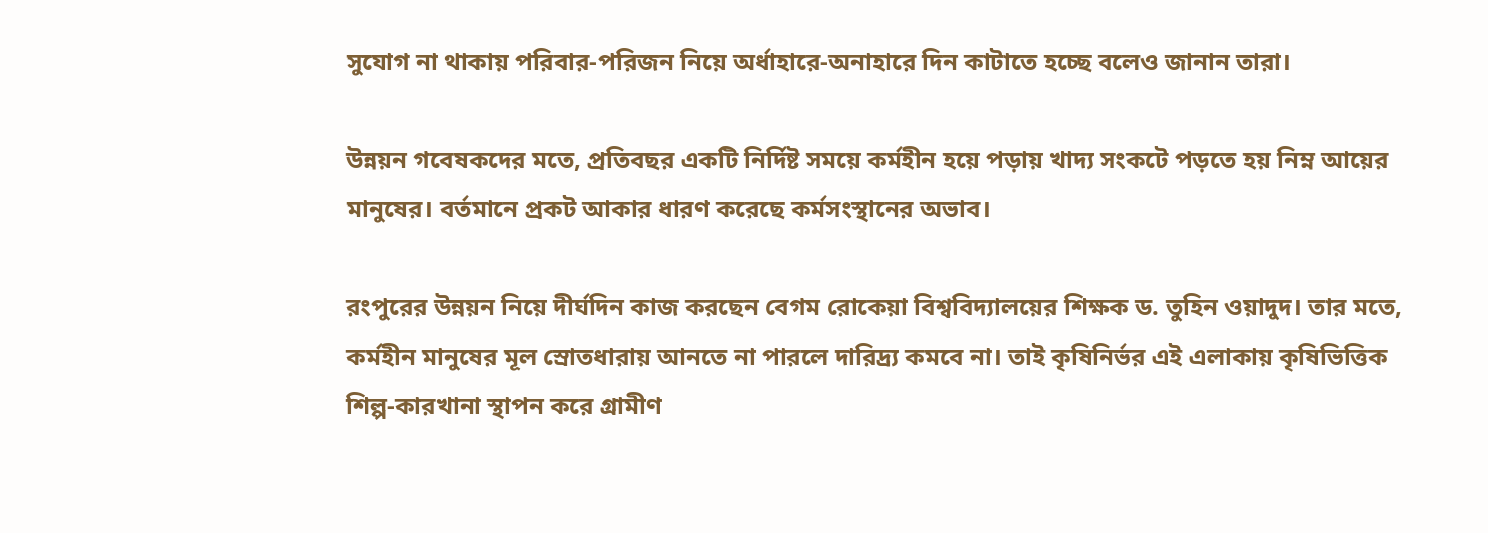সুযোগ না থাকায় পরিবার-পরিজন নিয়ে অর্ধাহারে-অনাহারে দিন কাটাতে হচ্ছে বলেও জানান তারা।

উন্নয়ন গবেষকদের মতে, প্রতিবছর একটি নির্দিষ্ট সময়ে কর্মহীন হয়ে পড়ায় খাদ্য সংকটে পড়তে হয় নিম্ন আয়ের মানুষের। বর্তমানে প্রকট আকার ধারণ করেছে কর্মসংস্থানের অভাব।

রংপুরের উন্নয়ন নিয়ে দীর্ঘদিন কাজ করছেন বেগম রোকেয়া বিশ্ববিদ্যালয়ের শিক্ষক ড. তুহিন ওয়াদুদ। তার মতে, কর্মহীন মানুষের মূল স্রোতধারায় আনতে না পারলে দারিদ্র্য কমবে না। তাই কৃষিনির্ভর এই এলাকায় কৃষিভিত্তিক শিল্প-কারখানা স্থাপন করে গ্রামীণ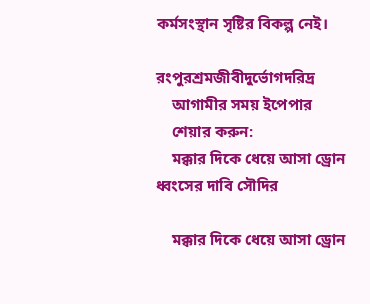কর্মসংস্থান সৃষ্টির বিকল্প নেই।

রংপুরশ্রমজীবীদুর্ভোগদরিদ্র
    আগামীর সময় ইপেপার
    শেয়ার করুন:
    মক্কার দিকে ধেয়ে আসা ড্রোন ধ্বংসের দাবি সৌদির

    মক্কার দিকে ধেয়ে আসা ড্রোন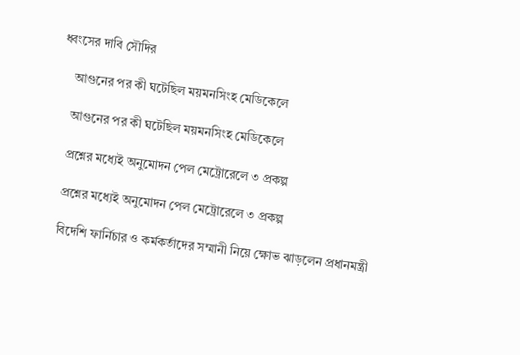ধ্বংসের দাবি সৌদির

    আগুনের পর কী ঘটেছিল ময়মনসিংহ মেডিকেলে

    আগুনের পর কী ঘটেছিল ময়মনসিংহ মেডিকেলে

    প্রশ্নের মধ্যেই অনুমোদন পেল মেট্রোরেলে ৩ প্রকল্প

    প্রশ্নের মধ্যেই অনুমোদন পেল মেট্রোরেলে ৩ প্রকল্প

    বিদেশি ফার্নিচার ও কর্মকর্তাদের সম্মানী নিয়ে ক্ষোভ ঝাড়লেন প্রধানমন্ত্রী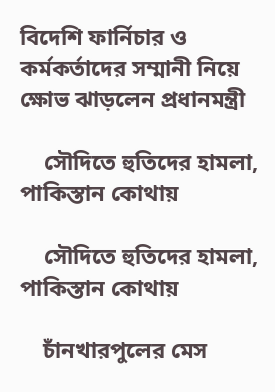বিদেশি ফার্নিচার ও কর্মকর্তাদের সম্মানী নিয়ে ক্ষোভ ঝাড়লেন প্রধানমন্ত্রী

    সৌদিতে হুতিদের হামলা, পাকিস্তান কোথায়

    সৌদিতে হুতিদের হামলা, পাকিস্তান কোথায়

    চাঁনখারপুলের মেস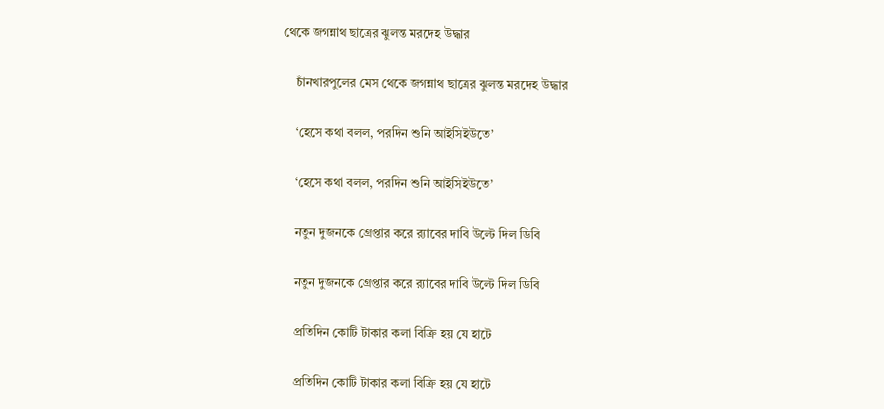থেকে জগন্নাথ ছাত্রের ঝুলন্ত মরদেহ উদ্ধার

    চাঁনখারপুলের মেস থেকে জগন্নাথ ছাত্রের ঝুলন্ত মরদেহ উদ্ধার

    ‘হেসে কথা বলল, পরদিন শুনি আইসিইউতে’

    ‘হেসে কথা বলল, পরদিন শুনি আইসিইউতে’

    নতুন দুজনকে গ্রেপ্তার করে র‌্যাবের দাবি উল্টে দিল ডিবি

    নতুন দুজনকে গ্রেপ্তার করে র‌্যাবের দাবি উল্টে দিল ডিবি

    প্রতিদিন কোটি টাকার কলা বিক্রি হয় যে হাটে

    প্রতিদিন কোটি টাকার কলা বিক্রি হয় যে হাটে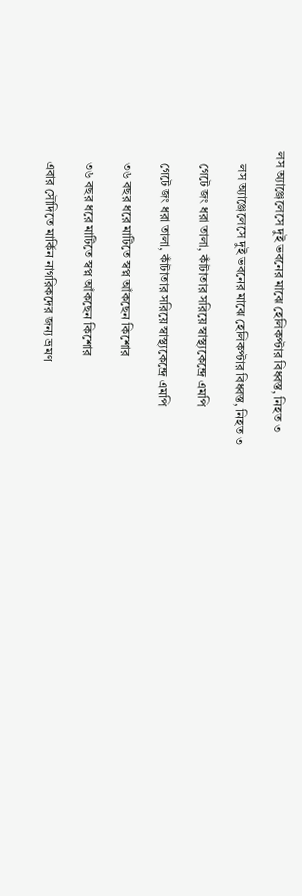লস অ্যাঞ্জেলেসে দুই ভবনের মাঝে হেলিকপ্টার বিধ্বস্ত, নিহত ৩

    লস অ্যাঞ্জেলেসে দুই ভবনের মাঝে হেলিকপ্টার বিধ্বস্ত, নিহত ৩

    গেটে জং ধরা তালা, কাঁটাতার সরিয়ে স্বাস্থ্যকেন্দ্রে এমপি

    গেটে জং ধরা তালা, কাঁটাতার সরিয়ে স্বাস্থ্যকেন্দ্রে এমপি

    ৩৬ বছর ধরে মাটিতে স্বপ্ন আঁকছেন কিশোর

    ৩৬ বছর ধরে মাটিতে স্বপ্ন আঁকছেন কিশোর

    এবার সৌদিতে মার্কিন নাগরিকদের জন্য ভ্রমণ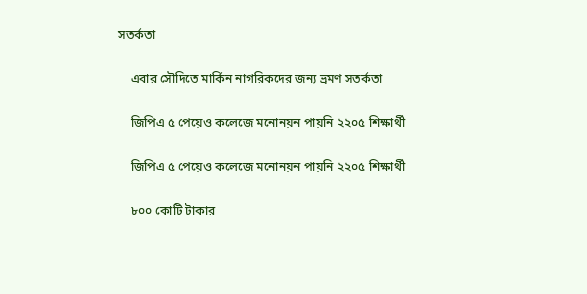সতর্কতা

    এবার সৌদিতে মার্কিন নাগরিকদের জন্য ভ্রমণ সতর্কতা

    জিপিএ ৫ পেয়েও কলেজে মনোনয়ন পায়নি ২২০৫ শিক্ষার্থী

    জিপিএ ৫ পেয়েও কলেজে মনোনয়ন পায়নি ২২০৫ শিক্ষার্থী

    ৮০০ কোটি টাকার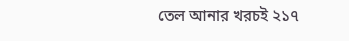তেল আনার খরচই ২১৭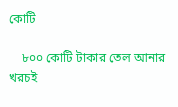কোটি

    ৮০০ কোটি টাকার তেল আনার খরচই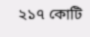২১৭ কোটি